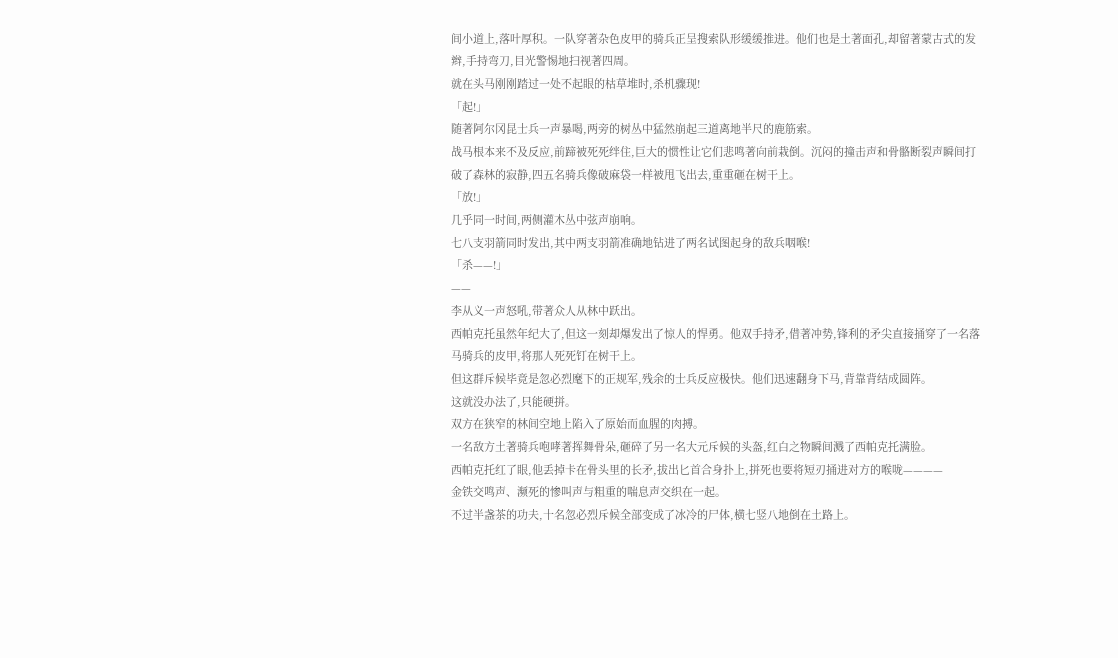间小道上,落叶厚积。一队穿著杂色皮甲的骑兵正呈搜索队形缓缓推进。他们也是土著面孔,却留著蒙古式的发辫,手持弯刀,目光警惕地扫视著四周。
就在头马刚刚踏过一处不起眼的枯草堆时,杀机骤现!
「起!」
随著阿尔冈昆士兵一声暴喝,两旁的树丛中猛然崩起三道离地半尺的鹿筋索。
战马根本来不及反应,前蹄被死死绊住,巨大的惯性让它们悲鸣著向前栽倒。沉闷的撞击声和骨骼断裂声瞬间打破了森林的寂静,四五名骑兵像破麻袋一样被甩飞出去,重重砸在树干上。
「放!」
几乎同一时间,两侧灌木丛中弦声崩响。
七八支羽箭同时发出,其中两支羽箭准确地钻进了两名试图起身的敌兵咽喉!
「杀——!」
——
李从义一声怒吼,带著众人从林中跃出。
西帕克托虽然年纪大了,但这一刻却爆发出了惊人的悍勇。他双手持矛,借著冲势,锋利的矛尖直接捅穿了一名落马骑兵的皮甲,将那人死死钉在树干上。
但这群斥候毕竟是忽必烈麾下的正规军,残余的士兵反应极快。他们迅速翻身下马,背靠背结成圆阵。
这就没办法了,只能硬拼。
双方在狭窄的林间空地上陷入了原始而血腥的肉搏。
一名敌方土著骑兵咆哮著挥舞骨朵,砸碎了另一名大元斥候的头盔,红白之物瞬间溅了西帕克托满脸。
西帕克托红了眼,他丢掉卡在骨头里的长矛,拔出匕首合身扑上,拼死也要将短刃捅进对方的喉咙————
金铁交鸣声、濒死的惨叫声与粗重的喘息声交织在一起。
不过半盏茶的功夫,十名忽必烈斥候全部变成了冰冷的尸体,横七竖八地倒在土路上。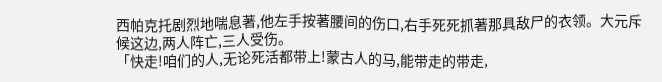西帕克托剧烈地喘息著,他左手按著腰间的伤口,右手死死抓著那具敌尸的衣领。大元斥候这边,两人阵亡,三人受伤。
「快走!咱们的人,无论死活都带上!蒙古人的马,能带走的带走,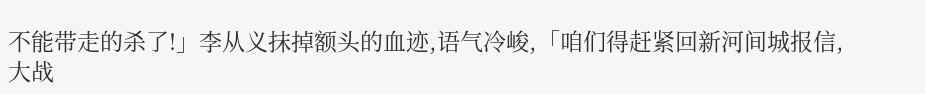不能带走的杀了!」李从义抹掉额头的血迹,语气冷峻,「咱们得赶紧回新河间城报信,大战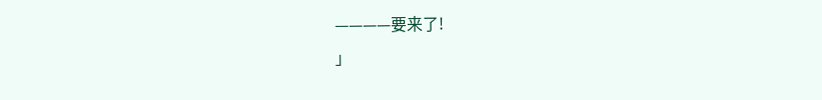————要来了!
」